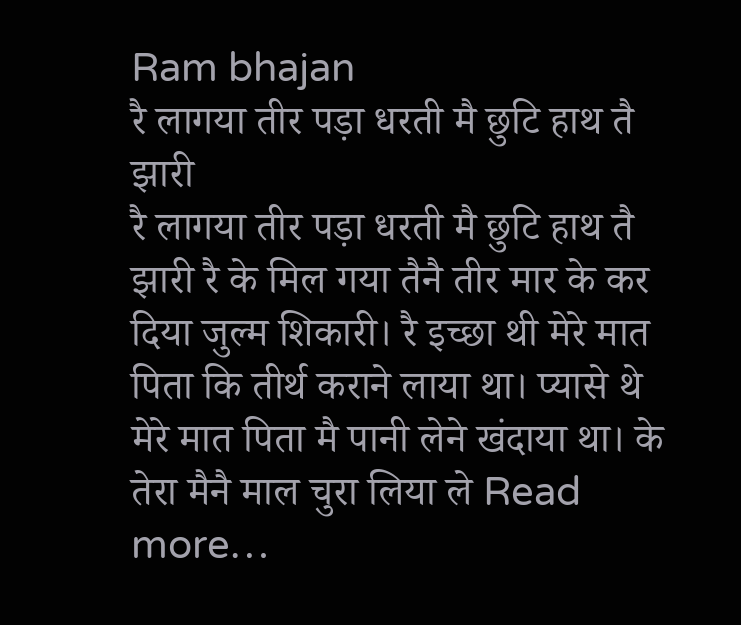Ram bhajan
रै लागया तीर पड़ा धरती मै छुटि हाथ तै झारी
रै लागया तीर पड़ा धरती मै छुटि हाथ तै झारी रै के मिल गया तैनै तीर मार के कर दिया जुल्म शिकारी। रै इच्छा थी मेरे मात पिता कि तीर्थ कराने लाया था। प्यासे थे मेरे मात पिता मै पानी लेने खंदाया था। के तेरा मैनै माल चुरा लिया ले Read more…